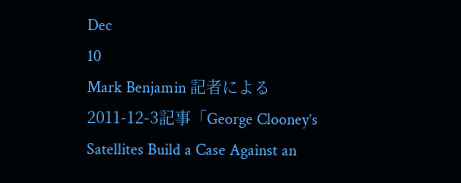Dec
10
Mark Benjamin 記者による2011-12-3記事「George Clooney’s Satellites Build a Case Against an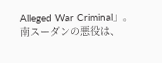Alleged War Criminal」。
南スーダンの悪役は、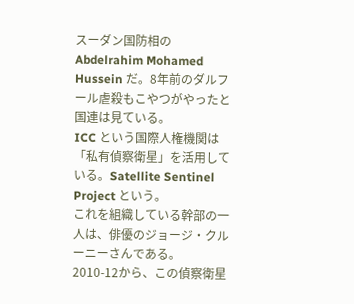スーダン国防相の Abdelrahim Mohamed Hussein だ。8年前のダルフール虐殺もこやつがやったと国連は見ている。
ICC という国際人権機関は「私有偵察衛星」を活用している。Satellite Sentinel Project という。
これを組織している幹部の一人は、俳優のジョージ・クルーニーさんである。
2010-12から、この偵察衛星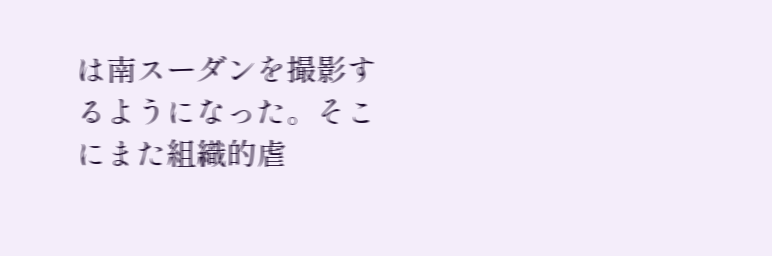は南スーダンを撮影するようになった。そこにまた組織的虐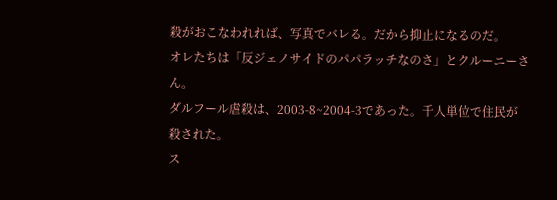殺がおこなわれれば、写真でバレる。だから抑止になるのだ。
オレたちは「反ジェノサイドのパパラッチなのさ」とクルーニーさん。
ダルフール虐殺は、2003-8~2004-3であった。千人単位で住民が殺された。
ス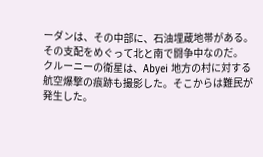ーダンは、その中部に、石油埋蔵地帯がある。その支配をめぐって北と南で闘争中なのだ。
クルーニーの衛星は、Abyei 地方の村に対する航空爆撃の痕跡も撮影した。そこからは難民が発生した。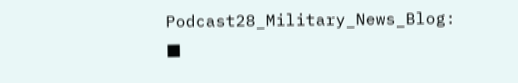Podcast28_Military_News_Blog: ■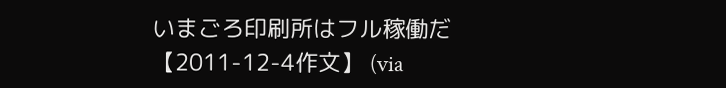いまごろ印刷所はフル稼働だ【2011-12-4作文】 (via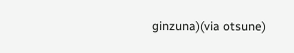ginzuna)(via otsune)